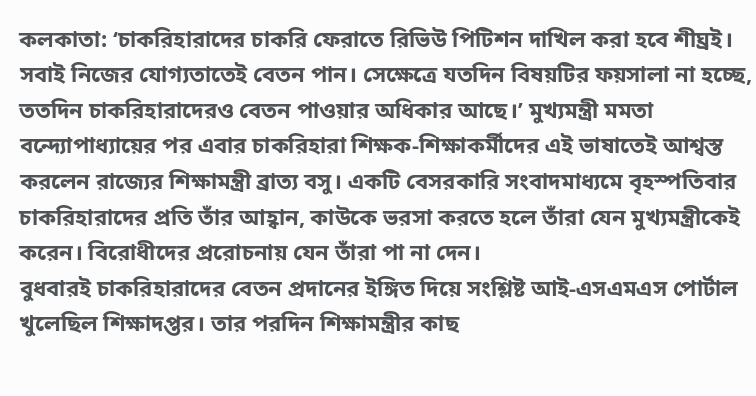কলকাতা: ‘চাকরিহারাদের চাকরি ফেরাতে রিভিউ পিটিশন দাখিল করা হবে শীঘ্রই। সবাই নিজের যোগ্যতাতেই বেতন পান। সেক্ষেত্রে যতদিন বিষয়টির ফয়সালা না হচ্ছে, ততদিন চাকরিহারাদেরও বেতন পাওয়ার অধিকার আছে।’ মুখ্যমন্ত্রী মমতা বন্দ্যোপাধ্যায়ের পর এবার চাকরিহারা শিক্ষক-শিক্ষাকর্মীদের এই ভাষাতেই আশ্বস্ত করলেন রাজ্যের শিক্ষামন্ত্রী ব্রাত্য বসু। একটি বেসরকারি সংবাদমাধ্যমে বৃহস্পতিবার চাকরিহারাদের প্রতি তাঁর আহ্বান, কাউকে ভরসা করতে হলে তাঁরা যেন মুখ্যমন্ত্রীকেই করেন। বিরোধীদের প্ররোচনায় যেন তাঁরা পা না দেন।
বুধবারই চাকরিহারাদের বেতন প্রদানের ইঙ্গিত দিয়ে সংশ্লিষ্ট আই-এসএমএস পোর্টাল খুলেছিল শিক্ষাদপ্তর। তার পরদিন শিক্ষামন্ত্রীর কাছ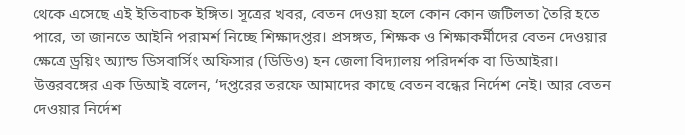থেকে এসেছে এই ইতিবাচক ইঙ্গিত। সূত্রের খবর, বেতন দেওয়া হলে কোন কোন জটিলতা তৈরি হতে পারে, তা জানতে আইনি পরামর্শ নিচ্ছে শিক্ষাদপ্তর। প্রসঙ্গত, শিক্ষক ও শিক্ষাকর্মীদের বেতন দেওয়ার ক্ষেত্রে ড্রয়িং অ্যান্ড ডিসবার্সিং অফিসার (ডিডিও) হন জেলা বিদ্যালয় পরিদর্শক বা ডিআইরা। উত্তরবঙ্গের এক ডিআই বলেন, ‘দপ্তরের তরফে আমাদের কাছে বেতন বন্ধের নির্দেশ নেই। আর বেতন দেওয়ার নির্দেশ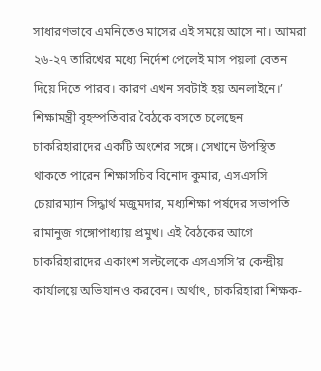সাধারণভাবে এমনিতেও মাসের এই সময়ে আসে না। আমরা ২৬-২৭ তারিখের মধ্যে নির্দেশ পেলেই মাস পয়লা বেতন দিয়ে দিতে পারব। কারণ এখন সবটাই হয় অনলাইনে।’
শিক্ষামন্ত্রী বৃহস্পতিবার বৈঠকে বসতে চলেছেন চাকরিহারাদের একটি অংশের সঙ্গে। সেখানে উপস্থিত থাকতে পারেন শিক্ষাসচিব বিনোদ কুমার, এসএসসি চেয়ারম্যান সিদ্ধার্থ মজুমদার, মধ্যশিক্ষা পর্ষদের সভাপতি রামানুজ গঙ্গোপাধ্যায় প্রমুখ। এই বৈঠকের আগে চাকরিহারাদের একাংশ সল্টলেকে এসএসসি’র কেন্দ্রীয় কার্যালয়ে অভিযানও করবেন। অর্থাৎ, চাকরিহারা শিক্ষক-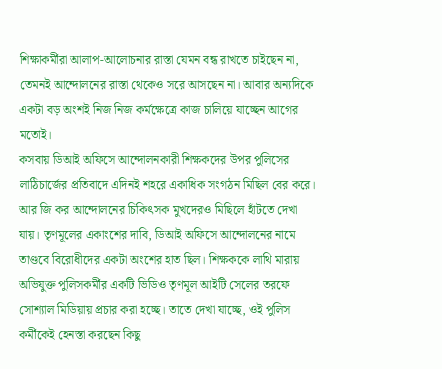শিক্ষাকর্মীরা আলাপ-আলোচনার রাস্তা যেমন বন্ধ রাখতে চাইছেন না, তেমনই আন্দোলনের রাস্তা থেকেও সরে আসছেন না। আবার অন্যদিকে একটা বড় অংশই নিজ নিজ কর্মক্ষেত্রে কাজ চালিয়ে যাচ্ছেন আগের মতোই।
কসবায় ডিআই অফিসে আন্দোলনকারী শিক্ষকদের উপর পুলিসের লাঠিচার্জের প্রতিবাদে এদিনই শহরে একাধিক সংগঠন মিছিল বের করে। আর জি কর আন্দোলনের চিকিৎসক মুখদেরও মিছিলে হাঁটতে দেখা যায়। তৃণমূলের একাংশের দাবি, ডিআই অফিসে আন্দোলনের নামে তাণ্ডবে বিরোধীদের একটা অংশের হাত ছিল। শিক্ষককে লাথি মারায় অভিযুক্ত পুলিসকর্মীর একটি ভিডিও তৃণমূল আইটি সেলের তরফে সোশ্যাল মিডিয়ায় প্রচার করা হচ্ছে। তাতে দেখা যাচ্ছে, ওই পুলিস কর্মীকেই হেনস্তা করছেন কিছু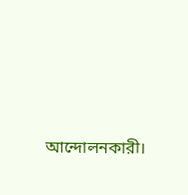আন্দোলনকারী।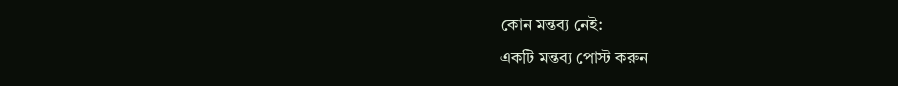কোন মন্তব্য নেই:
একটি মন্তব্য পোস্ট করুন